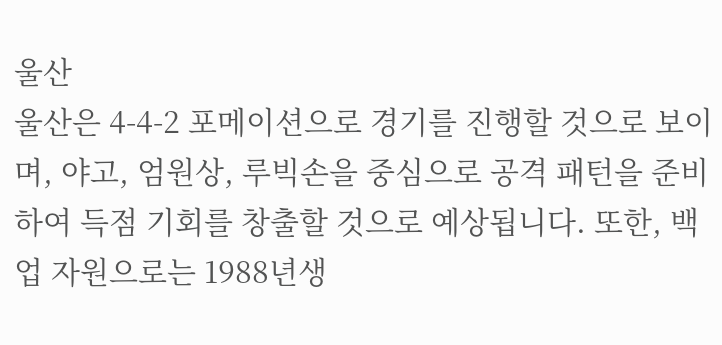울산
울산은 4-4-2 포메이션으로 경기를 진행할 것으로 보이며, 야고, 엄원상, 루빅손을 중심으로 공격 패턴을 준비하여 득점 기회를 창출할 것으로 예상됩니다. 또한, 백업 자원으로는 1988년생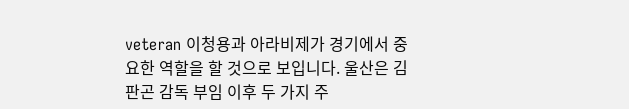veteran 이청용과 아라비제가 경기에서 중요한 역할을 할 것으로 보입니다. 울산은 김판곤 감독 부임 이후 두 가지 주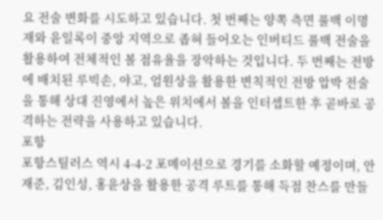요 전술 변화를 시도하고 있습니다. 첫 번째는 양쪽 측면 풀백 이명재와 윤일록이 중앙 지역으로 좁혀 들어오는 인버티드 풀백 전술을 활용하여 전체적인 볼 점유율을 장악하는 것입니다. 두 번째는 전방에 배치된 루빅손, 야고, 엄원상을 활용한 변칙적인 전방 압박 전술을 통해 상대 진영에서 높은 위치에서 볼을 인터셉트한 후 곧바로 공격하는 전략을 사용하고 있습니다.
포항
포항스틸러스 역시 4-4-2 포메이션으로 경기를 소화할 예정이며, 안재준, 김인성, 홍윤상을 활용한 공격 루트를 통해 득점 찬스를 만들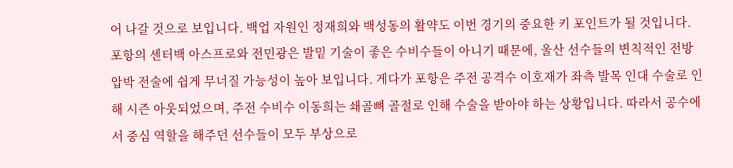어 나갈 것으로 보입니다. 백업 자원인 정재희와 백성동의 활약도 이번 경기의 중요한 키 포인트가 될 것입니다. 포항의 센터백 아스프로와 전민광은 발밑 기술이 좋은 수비수들이 아니기 때문에, 울산 선수들의 변칙적인 전방 압박 전술에 쉽게 무너질 가능성이 높아 보입니다. 게다가 포항은 주전 공격수 이호재가 좌측 발목 인대 수술로 인해 시즌 아웃되었으며, 주전 수비수 이동희는 쇄골뼈 골절로 인해 수술을 받아야 하는 상황입니다. 따라서 공수에서 중심 역할을 해주던 선수들이 모두 부상으로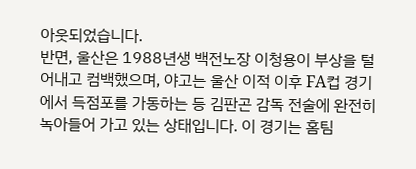아웃되었습니다.
반면, 울산은 1988년생 백전노장 이청용이 부상을 털어내고 컴백했으며, 야고는 울산 이적 이후 FA컵 경기에서 득점포를 가동하는 등 김판곤 감독 전술에 완전히 녹아들어 가고 있는 상태입니다. 이 경기는 홈팀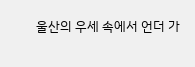울산의 우세 속에서 언더 가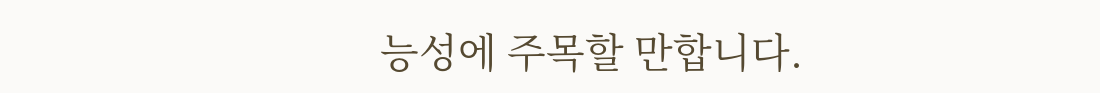능성에 주목할 만합니다.